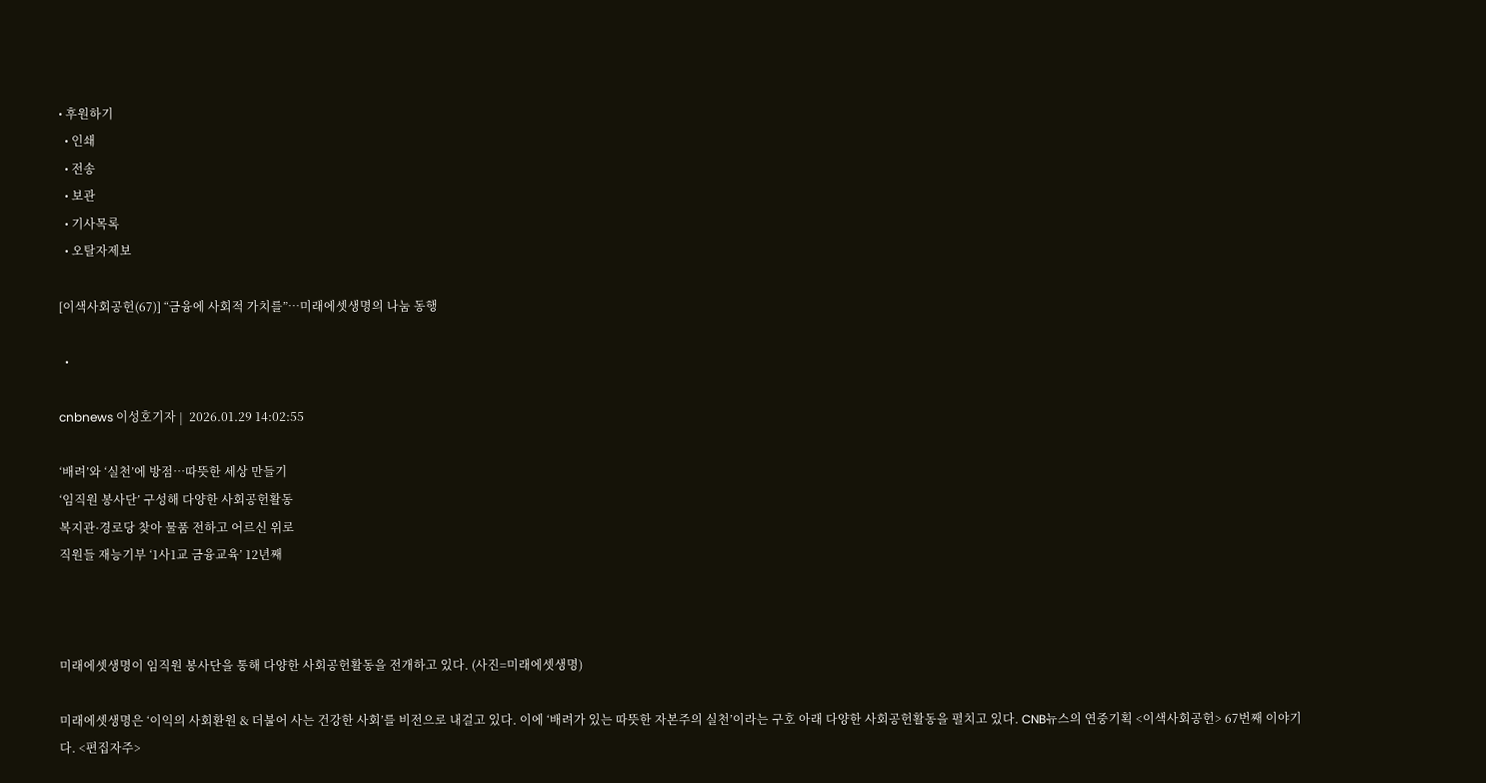• 후원하기
  • 인쇄
  • 전송
  • 보관
  • 기사목록
  • 오탈자제보

[이색사회공헌(67)] “금융에 사회적 가치를”…미래에셋생명의 나눔 동행

  •

cnbnews 이성호기자 |  2026.01.29 14:02:55

‘배려’와 ‘실천’에 방점…따뜻한 세상 만들기
‘임직원 봉사단’ 구성해 다양한 사회공헌활동
복지관·경로당 찾아 물품 전하고 어르신 위로
직원들 재능기부 ‘1사1교 금융교육’ 12년째



미래에셋생명이 임직원 봉사단을 통해 다양한 사회공헌활동을 전개하고 있다. (사진=미래에셋생명)

미래에셋생명은 ‘이익의 사회환원 & 더불어 사는 건강한 사회’를 비전으로 내걸고 있다. 이에 ‘배려가 있는 따뜻한 자본주의 실천’이라는 구호 아래 다양한 사회공헌활동을 펼치고 있다. CNB뉴스의 연중기획 <이색사회공헌> 67번째 이야기다. <편집자주>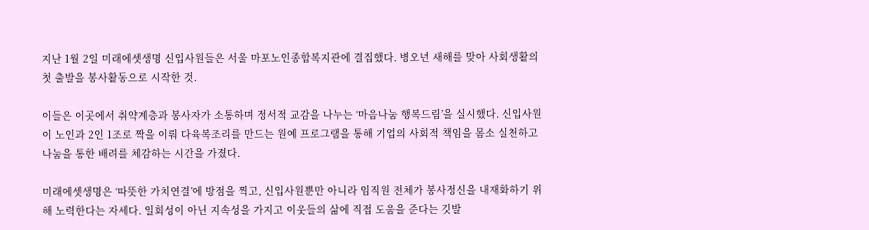지난 1월 2일 미래에셋생명 신입사원들은 서울 마포노인종합복지관에 결집했다. 병오년 새해를 맞아 사회생활의 첫 출발을 봉사활동으로 시작한 것.

이들은 이곳에서 취약계층과 봉사자가 소통하며 정서적 교감을 나누는 ‘마음나눔 행복드림’을 실시했다. 신입사원이 노인과 2인 1조로 짝을 이뤄 다육복조리를 만드는 원예 프로그램을 통해 기업의 사회적 책임을 몸소 실천하고 나눔을 통한 배려를 체감하는 시간을 가졌다.

미래에셋생명은 ‘따뜻한 가치연결’에 방점을 찍고, 신입사원뿐만 아니라 임직원 전체가 봉사정신을 내재화하기 위해 노력한다는 자세다. 일회성이 아닌 지속성을 가지고 이웃들의 삶에 직접 도움을 준다는 깃발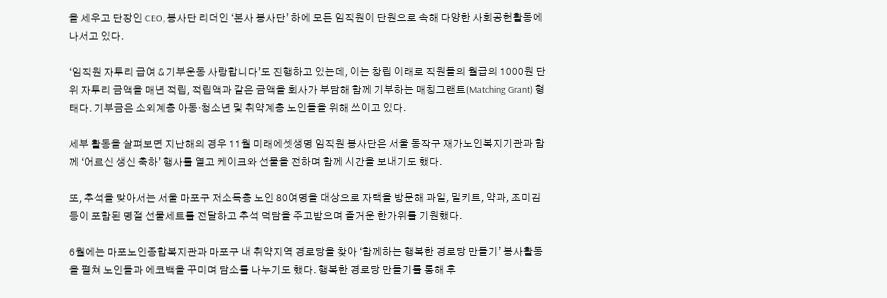을 세우고 단장인 CEO, 봉사단 리더인 ‘본사 봉사단’ 하에 모든 임직원이 단원으로 속해 다양한 사회공헌활동에 나서고 있다.

‘임직원 자투리 급여 & 기부운동 사랑합니다’도 진행하고 있는데, 이는 창립 이래로 직원들의 월급의 1000원 단위 자투리 금액을 매년 적립, 적립액과 같은 금액을 회사가 부담해 함께 기부하는 매칭그랜트(Matching Grant) 형태다. 기부금은 소외계층 아동·청소년 및 취약계층 노인들을 위해 쓰이고 있다.

세부 활동을 살펴보면 지난해의 경우 11월 미래에셋생명 임직원 봉사단은 서울 동작구 재가노인복지기관과 함께 ‘어르신 생신 축하’ 행사를 열고 케이크와 선물을 전하며 함께 시간을 보내기도 했다.

또, 추석을 맞아서는 서울 마포구 저소득층 노인 80여명을 대상으로 자택을 방문해 과일, 밀키트, 약과, 조미김 등이 포함된 명절 선물세트를 전달하고 추석 덕담을 주고받으며 즐거운 한가위를 기원했다.

6월에는 마포노인종합복지관과 마포구 내 취약지역 경로당을 찾아 ‘함께하는 행복한 경로당 만들기’ 봉사활동을 펼쳐 노인들과 에코백을 꾸미며 담소를 나누기도 했다. 행복한 경로당 만들기를 통해 후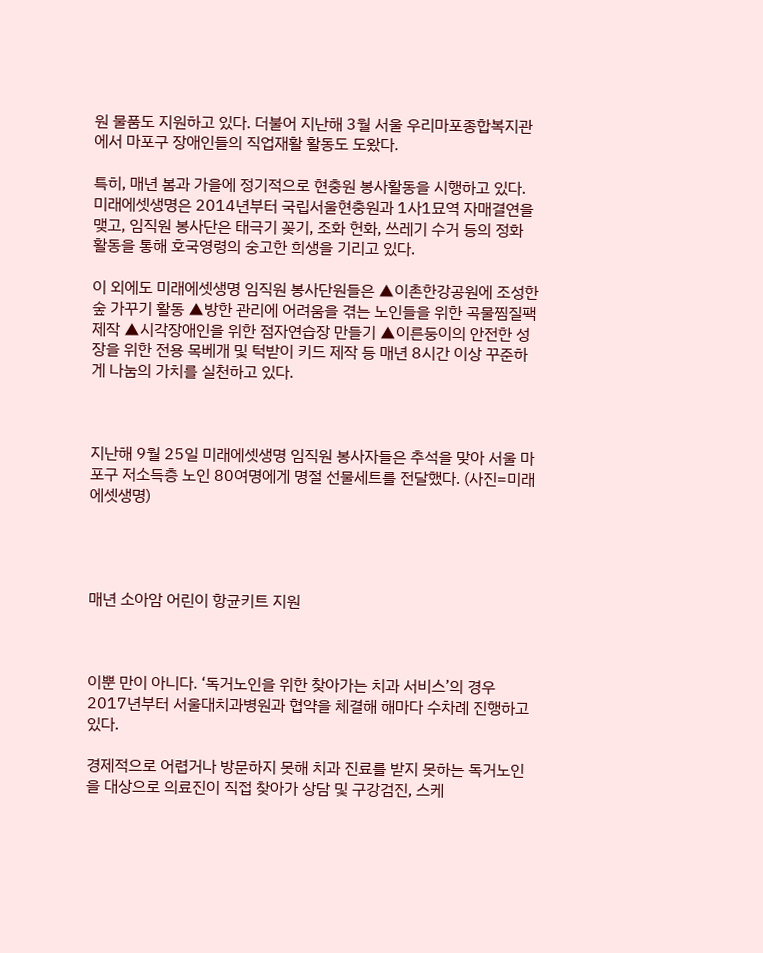원 물품도 지원하고 있다. 더불어 지난해 3월 서울 우리마포종합복지관에서 마포구 장애인들의 직업재활 활동도 도왔다.

특히, 매년 봄과 가을에 정기적으로 현충원 봉사활동을 시행하고 있다. 미래에셋생명은 2014년부터 국립서울현충원과 1사1묘역 자매결연을 맺고, 임직원 봉사단은 태극기 꽂기, 조화 헌화, 쓰레기 수거 등의 정화 활동을 통해 호국영령의 숭고한 희생을 기리고 있다.

이 외에도 미래에셋생명 임직원 봉사단원들은 ▲이촌한강공원에 조성한 숲 가꾸기 활동 ▲방한 관리에 어려움을 겪는 노인들을 위한 곡물찜질팩 제작 ▲시각장애인을 위한 점자연습장 만들기 ▲이른둥이의 안전한 성장을 위한 전용 목베개 및 턱받이 키드 제작 등 매년 8시간 이상 꾸준하게 나눔의 가치를 실천하고 있다.



지난해 9월 25일 미래에셋생명 임직원 봉사자들은 추석을 맞아 서울 마포구 저소득층 노인 80여명에게 명절 선물세트를 전달했다. (사진=미래에셋생명)




매년 소아암 어린이 항균키트 지원



이뿐 만이 아니다. ‘독거노인을 위한 찾아가는 치과 서비스’의 경우 2017년부터 서울대치과병원과 협약을 체결해 해마다 수차례 진행하고 있다.

경제적으로 어렵거나 방문하지 못해 치과 진료를 받지 못하는 독거노인을 대상으로 의료진이 직접 찾아가 상담 및 구강검진, 스케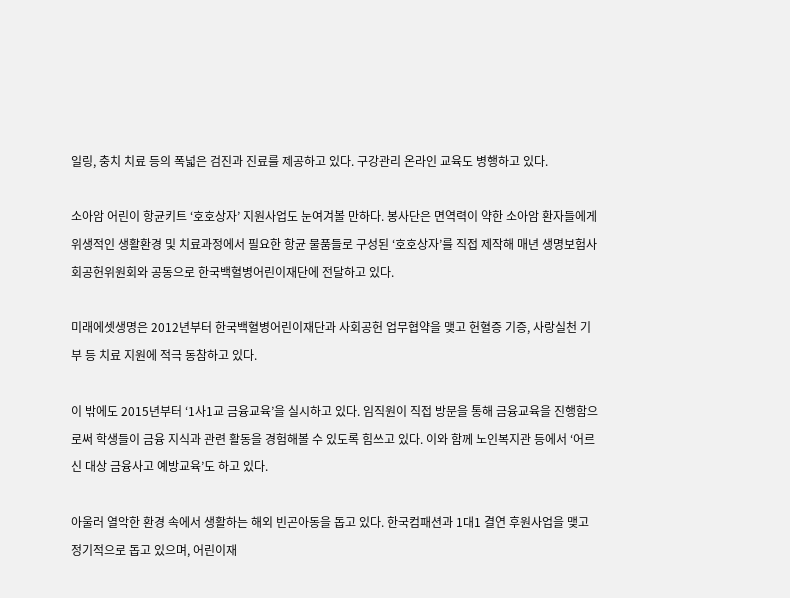일링, 충치 치료 등의 폭넓은 검진과 진료를 제공하고 있다. 구강관리 온라인 교육도 병행하고 있다.

소아암 어린이 항균키트 ‘호호상자’ 지원사업도 눈여겨볼 만하다. 봉사단은 면역력이 약한 소아암 환자들에게 위생적인 생활환경 및 치료과정에서 필요한 항균 물품들로 구성된 ‘호호상자’를 직접 제작해 매년 생명보험사회공헌위원회와 공동으로 한국백혈병어린이재단에 전달하고 있다.

미래에셋생명은 2012년부터 한국백혈병어린이재단과 사회공헌 업무협약을 맺고 헌혈증 기증, 사랑실천 기부 등 치료 지원에 적극 동참하고 있다.

이 밖에도 2015년부터 ‘1사1교 금융교육’을 실시하고 있다. 임직원이 직접 방문을 통해 금융교육을 진행함으로써 학생들이 금융 지식과 관련 활동을 경험해볼 수 있도록 힘쓰고 있다. 이와 함께 노인복지관 등에서 ‘어르신 대상 금융사고 예방교육’도 하고 있다.

아울러 열악한 환경 속에서 생활하는 해외 빈곤아동을 돕고 있다. 한국컴패션과 1대1 결연 후원사업을 맺고 정기적으로 돕고 있으며, 어린이재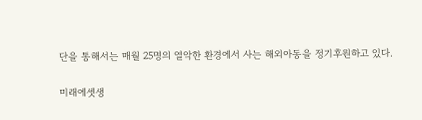단을 통해서는 매월 25명의 열악한 환경에서 사는 해외아동을 정기후원하고 있다.

미래에셋생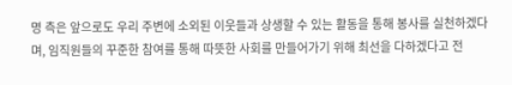명 측은 앞으로도 우리 주변에 소외된 이웃들과 상생할 수 있는 활동을 통해 봉사를 실천하겠다며, 임직원들의 꾸준한 참여를 통해 따뜻한 사회를 만들어가기 위해 최선을 다하겠다고 전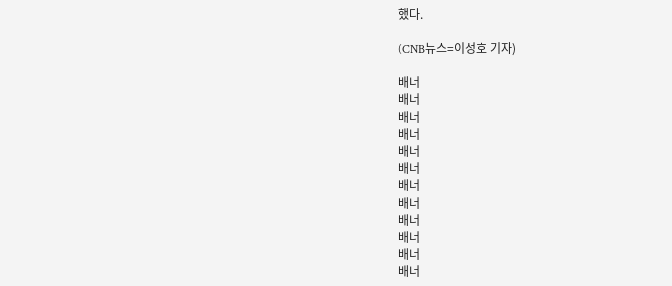했다.

(CNB뉴스=이성호 기자)

배너
배너
배너
배너
배너
배너
배너
배너
배너
배너
배너
배너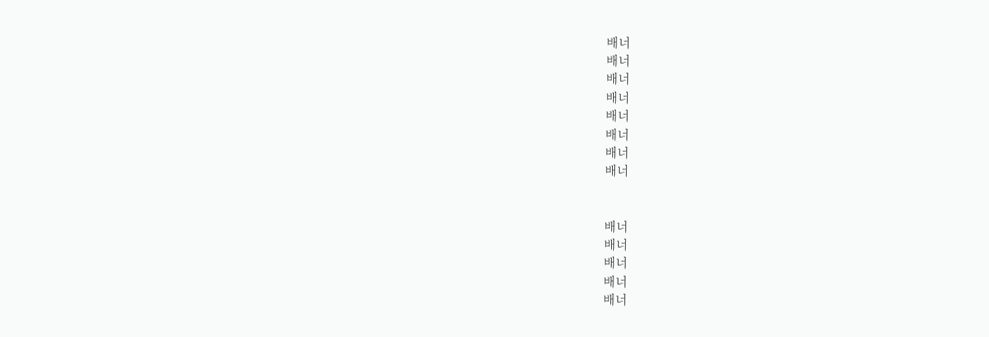배너
배너
배너
배너
배너
배너
배너
배너


배너
배너
배너
배너
배너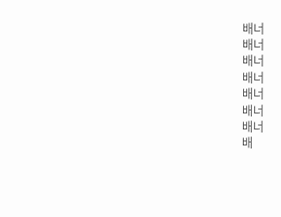배너
배너
배너
배너
배너
배너
배너
배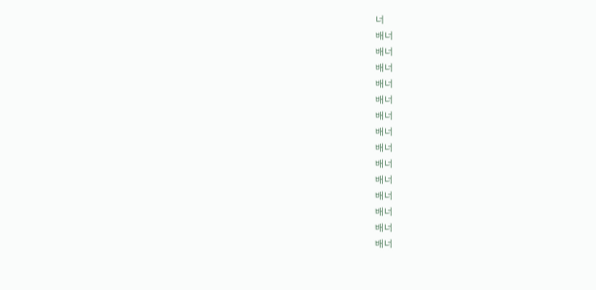너
배너
배너
배너
배너
배너
배너
배너
배너
배너
배너
배너
배너
배너
배너